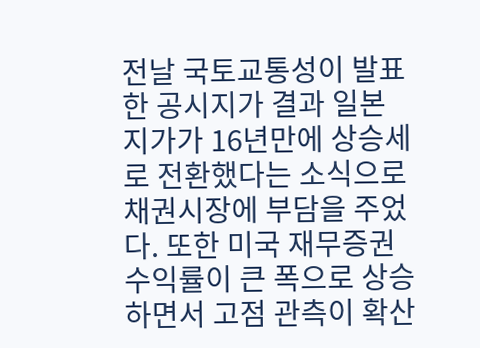전날 국토교통성이 발표한 공시지가 결과 일본 지가가 16년만에 상승세로 전환했다는 소식으로 채권시장에 부담을 주었다. 또한 미국 재무증권 수익률이 큰 폭으로 상승하면서 고점 관측이 확산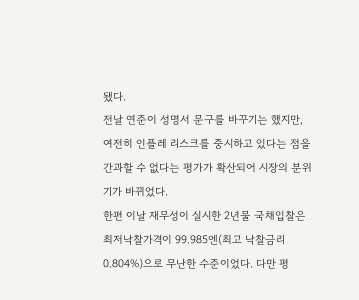됐다.
전날 연준이 성명서 문구를 바꾸기는 했지만, 여전히 인플레 리스크를 중시하고 있다는 점을 간과할 수 없다는 평가가 확산되어 시장의 분위기가 바뀌었다.
한편 이날 재무성이 실시한 2년물 국채입찰은 최저낙찰가격이 99.985엔(최고 낙찰금리 0.804%)으로 무난한 수준이었다. 다만 평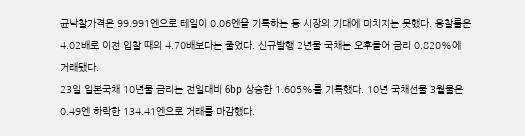균낙찰가격은 99.991엔으로 테일이 0.06엔을 기록하는 등 시장의 기대에 미치지는 못했다. 응찰률은 4.02배로 이전 입찰 때의 4.70배보다는 줄었다. 신규발행 2년물 국채는 오후들어 금리 0.820%에 거래됐다.
23일 일본국채 10년물 금리는 전일대비 6bp 상승한 1.605%를 기록했다. 10년 국채선물 3월물은 0.49엔 하락한 134.41엔으로 거래를 마감했다.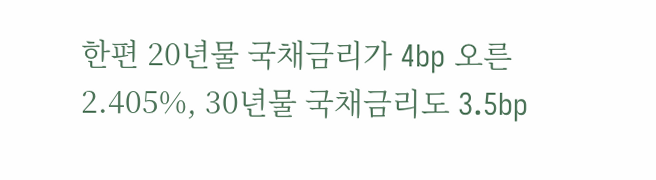한편 20년물 국채금리가 4bp 오른 2.405%, 30년물 국채금리도 3.5bp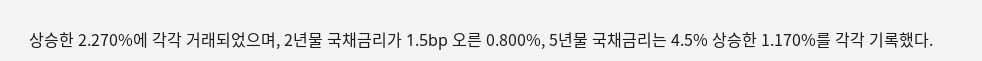상승한 2.270%에 각각 거래되었으며, 2년물 국채금리가 1.5bp 오른 0.800%, 5년물 국채금리는 4.5% 상승한 1.170%를 각각 기록했다.